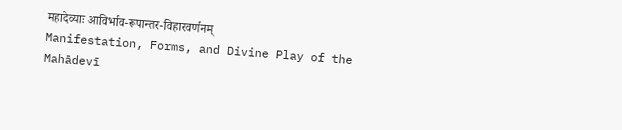महादेव्याः आविर्भाव-रूपान्तर-विहारवर्णनम्
Manifestation, Forms, and Divine Play of the Mahādevī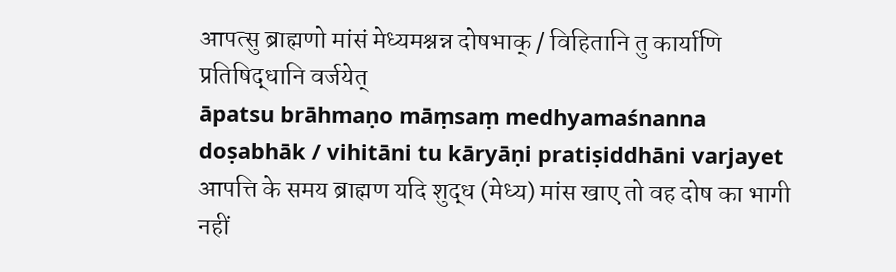आपत्सु ब्राह्मणो मांसं मेध्यमश्नन्न दोषभाक् / विहितानि तु कार्याणि प्रतिषिद्धानि वर्जयेत्
āpatsu brāhmaṇo māṃsaṃ medhyamaśnanna doṣabhāk / vihitāni tu kāryāṇi pratiṣiddhāni varjayet
आपत्ति के समय ब्राह्मण यदि शुद्ध (मेध्य) मांस खाए तो वह दोष का भागी नहीं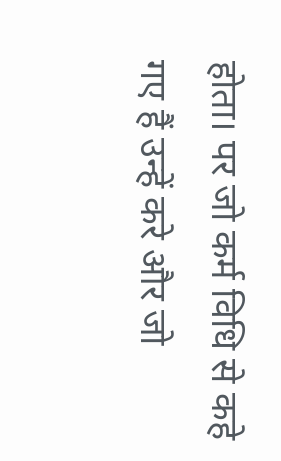होता। पर जो कर्म विधि से कहे गए हैं उन्हें करे और जो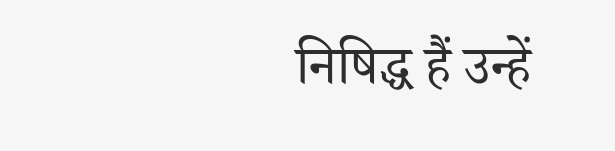निषिद्ध हैं उन्हें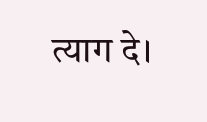त्याग दे।